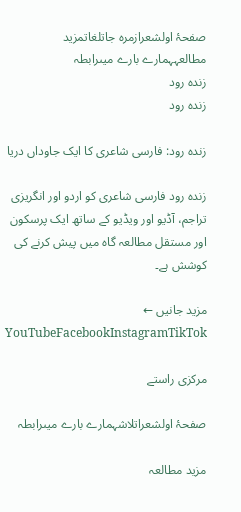صفحۂ اولشعرازمرہ جاتلغاتمزید مطالعہہمارے بارے میںرابطہ
زندہ رود
زندہ رود

زندہ رود: فارسی شاعری کا ایک جاوداں دریا

زندہ رود فارسی شاعری کو اردو اور انگریزی تراجم، آڈیو اور ویڈیو کے ساتھ ایک پرسکون اور مستقل مطالعہ گاہ میں پیش کرنے کی کوشش ہے۔

مزید جانیں ←
YouTubeFacebookInstagramTikTok

مرکزی راستے

صفحۂ اولشعراتلاشہمارے بارے میںرابطہ

مزید مطالعہ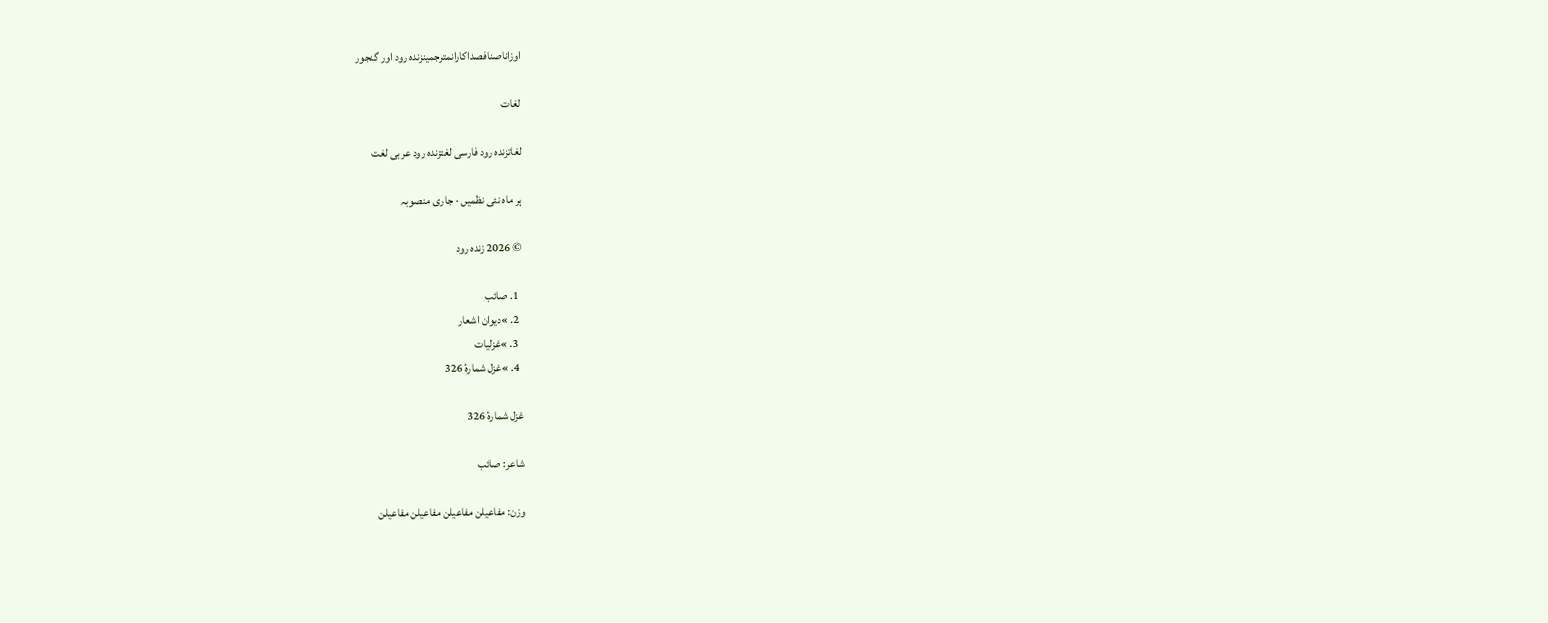اوزاناصنافصداکارانمترجمینزندہ رود اور گنجور

لغات

لغاتزندہ رود فارسی لغتزندہ رود عربی لغت

ہر ماہ نئی نظمیں · جاری منصوبہ

© 2026 زندہ رود

  1. صائب
  2. »دیوان اشعار
  3. »غزلیات
  4. »غزل شمارهٔ 326

غزل شمارهٔ 326

شاعر: صائب

وزن: مفاعیلن مفاعیلن مفاعیلن مفاعیلن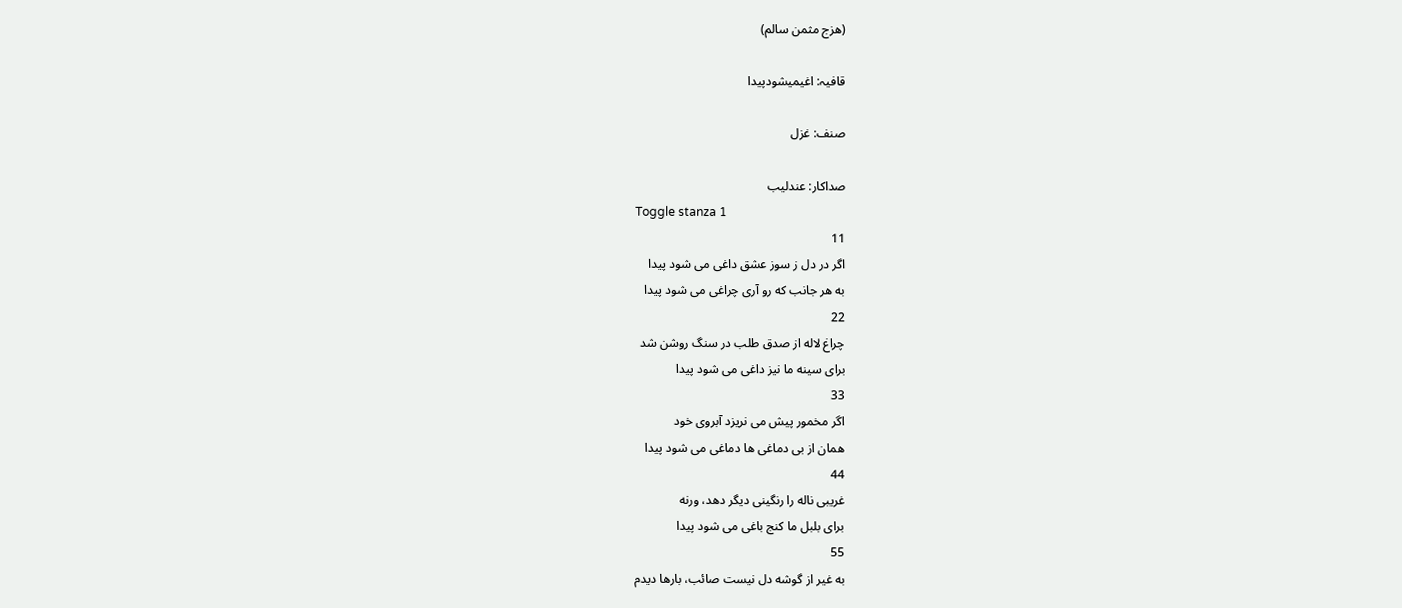(هزج مثمن سالم)

قافیہ: اغیمیشودپیدا

صنف: غزل

صداکار: عندلیب
Toggle stanza 1
11
اگر در دل ز سوز عشق داغی می شود پیدا
به هر جانب که رو آری چراغی می شود پیدا
22
چراغ لاله از صدق طلب در سنگ روشن شد
برای سینه ما نیز داغی می شود پیدا
33
اگر مخمور پیش می نریزد آبروی خود
همان از بی دماغی ها دماغی می شود پیدا
44
غریبی ناله را رنگینی دیگر دهد، ورنه
برای بلبل ما کنج باغی می شود پیدا
55
به غیر از گوشه دل نیست صائب، بارها دیدم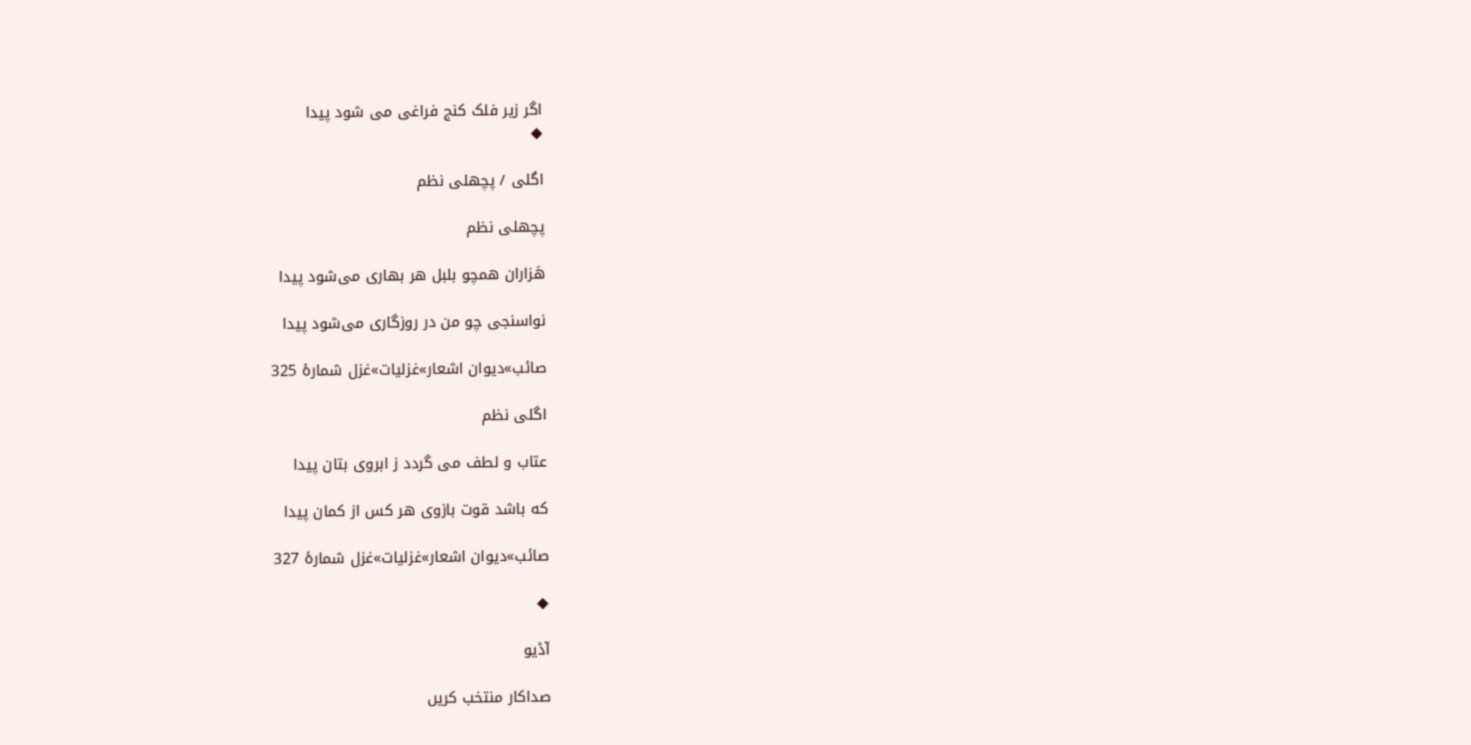اگر زیر فلک کنج فراغی می شود پیدا
◆

اگلی / پچھلی نظم

پچھلی نظم

هَزاران همچو بلبل هر بهاری می‌شود پیدا

نواسنجی چو من در روزگاری می‌شود پیدا

صائب»دیوان اشعار»غزلیات»غزل شمارهٔ 325

اگلی نظم

عتاب و لطف می گردد ز ابروی بتان پیدا

که باشد قوت بازوی هر کس از کمان پیدا

صائب»دیوان اشعار»غزلیات»غزل شمارهٔ 327

◆

آڈیو

صداکار منتخب کریں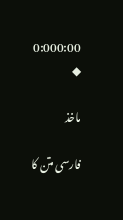0:000:00
◆

ماخذ

فارسی متن کا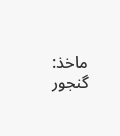ماخذ: گنجور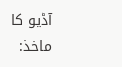آڈیو کا ماخذ: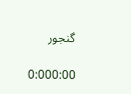گنجور

0:000:00